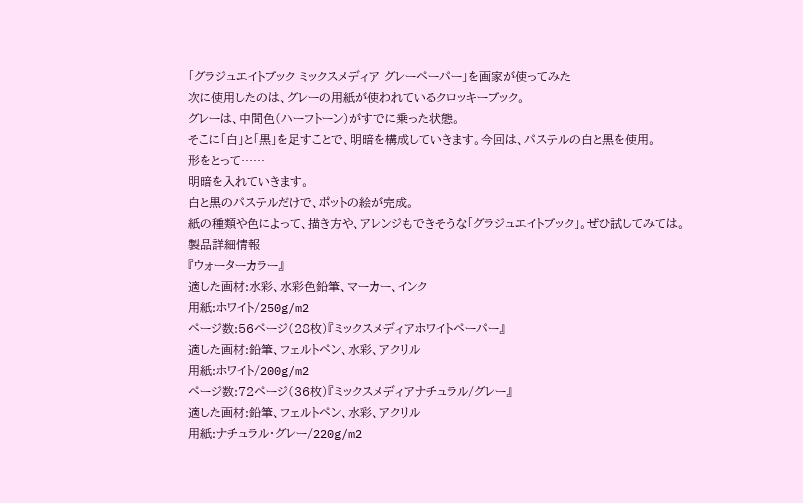「グラジュエイトブック ミックスメディア グレーペーパー」を画家が使ってみた
次に使用したのは、グレーの用紙が使われているクロッキーブック。
グレーは、中間色(ハーフトーン)がすでに乗った状態。
そこに「白」と「黒」を足すことで、明暗を構成していきます。今回は、パステルの白と黒を使用。
形をとって……
明暗を入れていきます。
白と黒のパステルだけで、ポットの絵が完成。
紙の種類や色によって、描き方や、アレンジもできそうな「グラジュエイトブック」。ぜひ試してみては。
製品詳細情報
『ウォーターカラー』
適した画材:水彩、水彩色鉛筆、マーカー、インク
用紙:ホワイト/250g/m2
ページ数:56ページ(28枚)『ミックスメディアホワイトペーパー』
適した画材:鉛筆、フェルトペン、水彩、アクリル
用紙:ホワイト/200g/m2
ページ数:72ページ(36枚)『ミックスメディアナチュラル/グレー』
適した画材:鉛筆、フェルトペン、水彩、アクリル
用紙:ナチュラル・グレー/220g/m2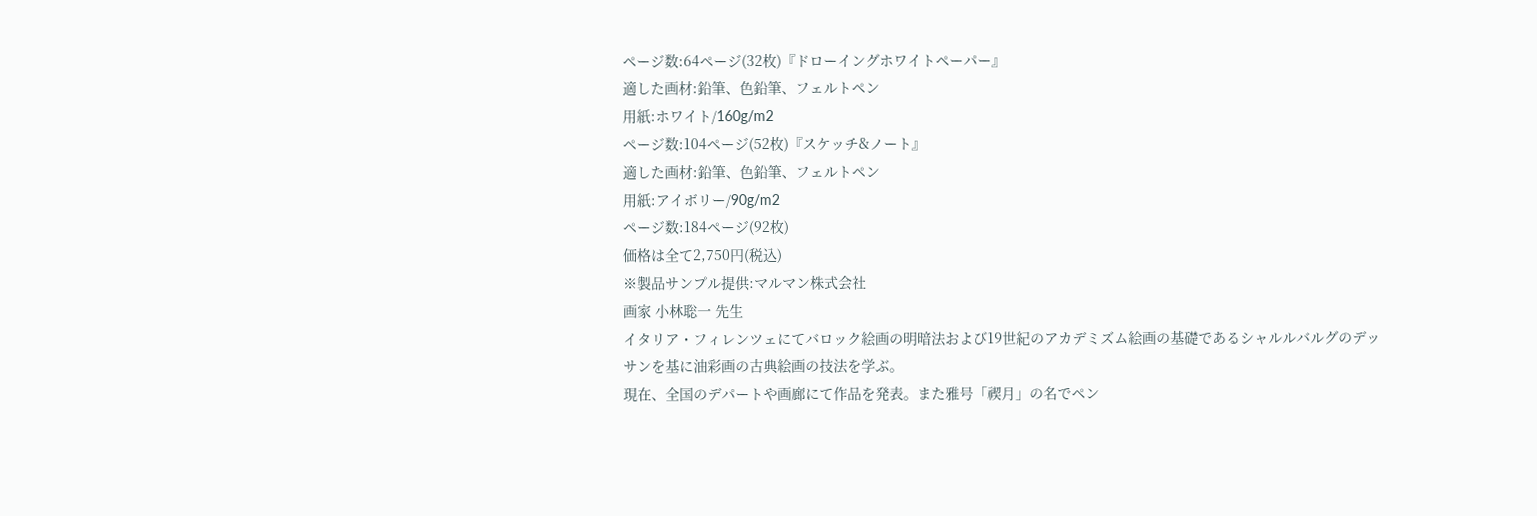ページ数:64ページ(32枚)『ドローイングホワイトペーパー』
適した画材:鉛筆、色鉛筆、フェルトペン
用紙:ホワイト/160g/m2
ページ数:104ページ(52枚)『スケッチ&ノート』
適した画材:鉛筆、色鉛筆、フェルトペン
用紙:アイボリー/90g/m2
ページ数:184ページ(92枚)
価格は全て2,750円(税込)
※製品サンプル提供:マルマン株式会社
画家 小林聡一 先生
イタリア・フィレンツェにてバロック絵画の明暗法および19世紀のアカデミズム絵画の基礎であるシャルルバルグのデッサンを基に油彩画の古典絵画の技法を学ぶ。
現在、全国のデパートや画廊にて作品を発表。また雅号「禊月」の名でペン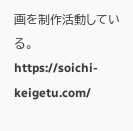画を制作活動している。
https://soichi-keigetu.com/